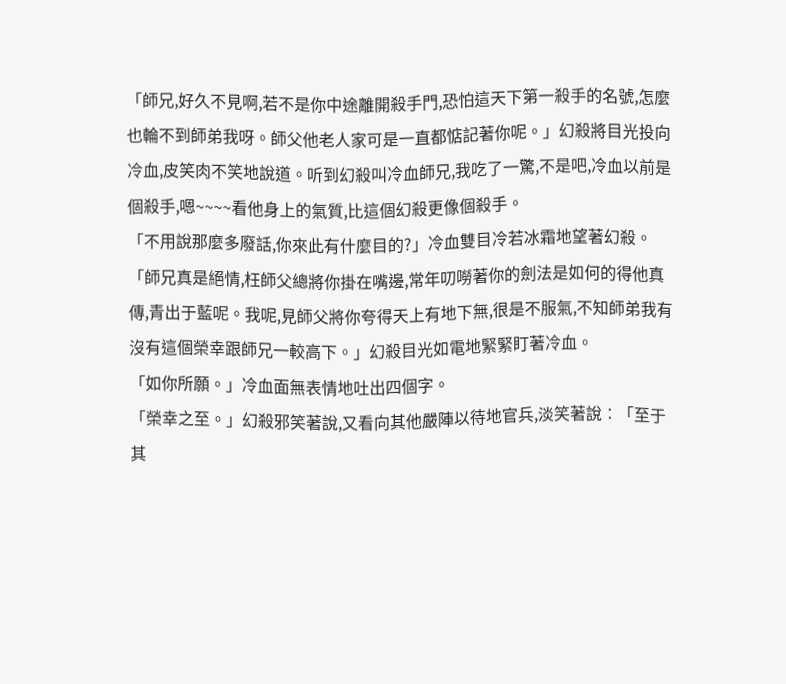「師兄,好久不見啊,若不是你中途離開殺手門,恐怕這天下第一殺手的名號,怎麼也輪不到師弟我呀。師父他老人家可是一直都惦記著你呢。」幻殺將目光投向冷血,皮笑肉不笑地說道。听到幻殺叫冷血師兄,我吃了一驚,不是吧,冷血以前是個殺手,嗯~~~~看他身上的氣質,比這個幻殺更像個殺手。
「不用說那麼多廢話,你來此有什麼目的?」冷血雙目冷若冰霜地望著幻殺。
「師兄真是絕情,枉師父總將你掛在嘴邊,常年叨嘮著你的劍法是如何的得他真傳,青出于藍呢。我呢,見師父將你夸得天上有地下無,很是不服氣,不知師弟我有沒有這個榮幸跟師兄一較高下。」幻殺目光如電地緊緊盯著冷血。
「如你所願。」冷血面無表情地吐出四個字。
「榮幸之至。」幻殺邪笑著說,又看向其他嚴陣以待地官兵,淡笑著說︰「至于其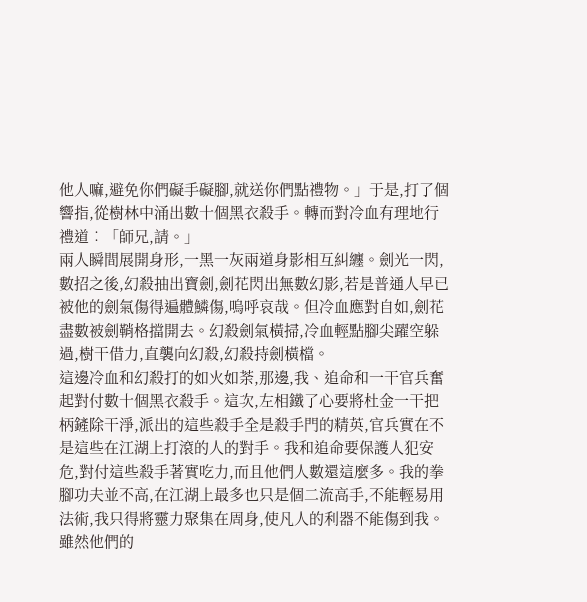他人嘛,避免你們礙手礙腳,就送你們點禮物。」于是,打了個響指,從樹林中涌出數十個黑衣殺手。轉而對冷血有理地行禮道︰「師兄,請。」
兩人瞬間展開身形,一黑一灰兩道身影相互糾纏。劍光一閃,數招之後,幻殺抽出寶劍,劍花閃出無數幻影,若是普通人早已被他的劍氣傷得遍體鱗傷,嗚呼哀哉。但冷血應對自如,劍花盡數被劍鞘格擋開去。幻殺劍氣橫掃,冷血輕點腳尖躍空躲過,樹干借力,直襲向幻殺,幻殺持劍橫檔。
這邊冷血和幻殺打的如火如荼,那邊,我、追命和一干官兵奮起對付數十個黑衣殺手。這次,左相鐵了心要將杜金一干把柄鏟除干淨,派出的這些殺手全是殺手門的精英,官兵實在不是這些在江湖上打滾的人的對手。我和追命要保護人犯安危,對付這些殺手著實吃力,而且他們人數還這麼多。我的拳腳功夫並不高,在江湖上最多也只是個二流高手,不能輕易用法術,我只得將靈力聚集在周身,使凡人的利器不能傷到我。雖然他們的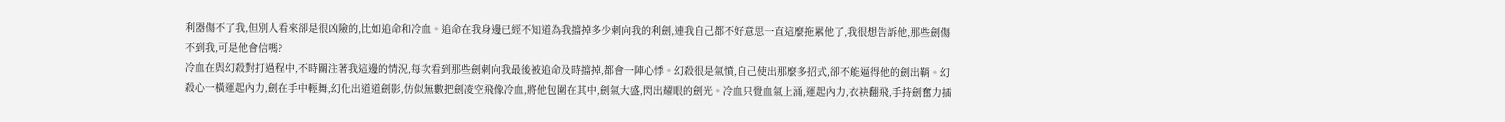利器傷不了我,但別人看來卻是很凶險的,比如追命和冷血。追命在我身邊已經不知道為我擋掉多少刺向我的利劍,連我自己都不好意思一直這麼拖累他了,我很想告訴他,那些劍傷不到我,可是他會信嗎?
冷血在與幻殺對打過程中,不時關注著我這邊的情況,每次看到那些劍刺向我最後被追命及時擋掉,都會一陣心悸。幻殺很是氣憤,自己使出那麼多招式,卻不能逼得他的劍出鞘。幻殺心一橫運起內力,劍在手中輕舞,幻化出道道劍影,仿似無數把劍凌空飛像冷血,將他包圍在其中,劍氣大盛,閃出耀眼的劍光。冷血只覺血氣上涌,運起內力,衣袂翻飛,手持劍奮力插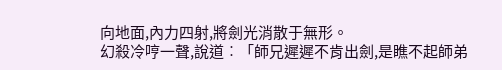向地面,內力四射,將劍光消散于無形。
幻殺冷哼一聲,說道︰「師兄遲遲不肯出劍,是瞧不起師弟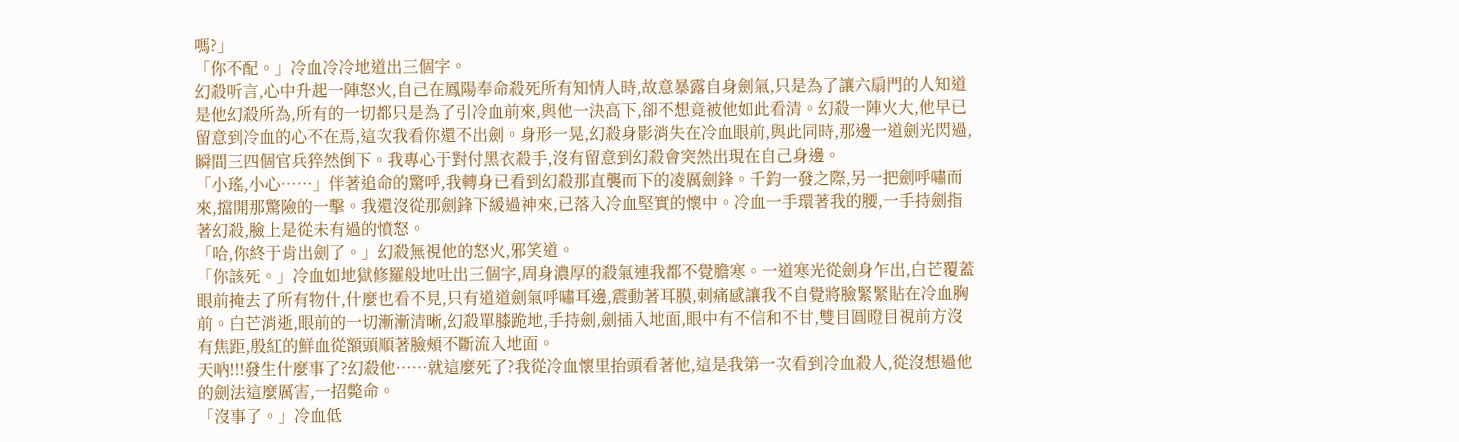嗎?」
「你不配。」冷血冷冷地道出三個字。
幻殺听言,心中升起一陣怒火,自己在鳳陽奉命殺死所有知情人時,故意暴露自身劍氣,只是為了讓六扇門的人知道是他幻殺所為,所有的一切都只是為了引冷血前來,與他一決高下,卻不想竟被他如此看清。幻殺一陣火大,他早已留意到冷血的心不在焉,這次我看你還不出劍。身形一晃,幻殺身影消失在冷血眼前,與此同時,那邊一道劍光閃過,瞬間三四個官兵猝然倒下。我專心于對付黑衣殺手,沒有留意到幻殺會突然出現在自己身邊。
「小瑤,小心……」伴著追命的驚呼,我轉身已看到幻殺那直襲而下的凌厲劍鋒。千鈞一發之際,另一把劍呼嘯而來,擋開那驚險的一擊。我還沒從那劍鋒下緩過神來,已落入冷血堅實的懷中。冷血一手環著我的腰,一手持劍指著幻殺,臉上是從未有過的憤怒。
「哈,你終于肯出劍了。」幻殺無視他的怒火,邪笑道。
「你該死。」冷血如地獄修羅般地吐出三個字,周身濃厚的殺氣連我都不覺膽寒。一道寒光從劍身乍出,白芒覆蓋眼前掩去了所有物什,什麼也看不見,只有道道劍氣呼嘯耳邊,震動著耳膜,刺痛感讓我不自覺將臉緊緊貼在冷血胸前。白芒消逝,眼前的一切漸漸清晰,幻殺單膝跪地,手持劍,劍插入地面,眼中有不信和不甘,雙目圓瞪目視前方沒有焦距,殷紅的鮮血從額頭順著臉頰不斷流入地面。
天吶!!!發生什麼事了?幻殺他……就這麼死了?我從冷血懷里抬頭看著他,這是我第一次看到冷血殺人,從沒想過他的劍法這麼厲害,一招斃命。
「沒事了。」冷血低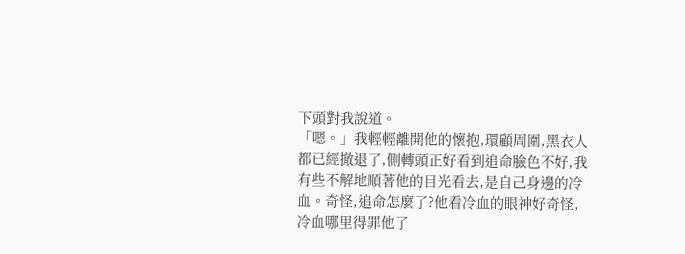下頭對我說道。
「嗯。」我輕輕離開他的懷抱,環顧周圍,黑衣人都已經撤退了,側轉頭正好看到追命臉色不好,我有些不解地順著他的目光看去,是自己身邊的冷血。奇怪,追命怎麼了?他看冷血的眼神好奇怪,冷血哪里得罪他了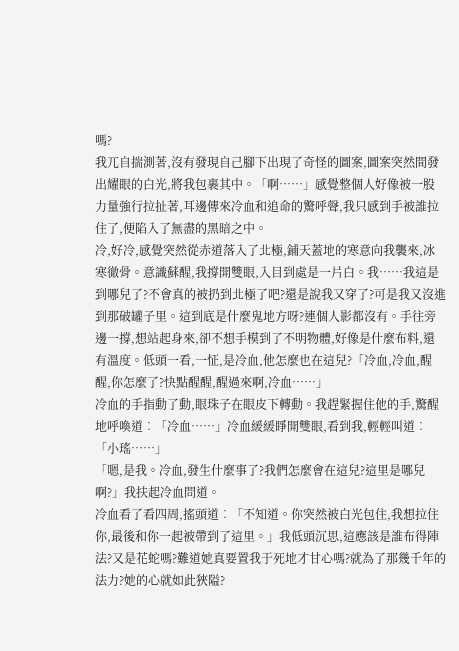嗎?
我兀自揣測著,沒有發現自己腳下出現了奇怪的圖案,圖案突然間發出耀眼的白光,將我包裹其中。「啊……」感覺整個人好像被一股力量強行拉扯著,耳邊傳來冷血和追命的驚呼聲,我只感到手被誰拉住了,便陷入了無盡的黑暗之中。
冷,好冷,感覺突然從赤道落入了北極,鋪天蓋地的寒意向我襲來,冰寒徹骨。意識蘇醒,我撐開雙眼,入目到處是一片白。我……我這是到哪兒了?不會真的被扔到北極了吧?還是說我又穿了?可是我又沒進到那破罐子里。這到底是什麼鬼地方呀?連個人影都沒有。手往旁邊一撐,想站起身來,卻不想手模到了不明物體,好像是什麼布料,還有溫度。低頭一看,一怔,是冷血,他怎麼也在這兒?「冷血,冷血,醒醒,你怎麼了?快點醒醒,醒過來啊,冷血……」
冷血的手指動了動,眼珠子在眼皮下轉動。我趕緊握住他的手,驚醒地呼喚道︰「冷血……」冷血緩緩睜開雙眼,看到我,輕輕叫道︰「小瑤……」
「嗯,是我。冷血,發生什麼事了?我們怎麼會在這兒?這里是哪兒啊?」我扶起冷血問道。
冷血看了看四周,搖頭道︰「不知道。你突然被白光包住,我想拉住你,最後和你一起被帶到了這里。」我低頭沉思,這應該是誰布得陣法?又是花蛇嗎?難道她真要置我于死地才甘心嗎?就為了那幾千年的法力?她的心就如此狹隘?